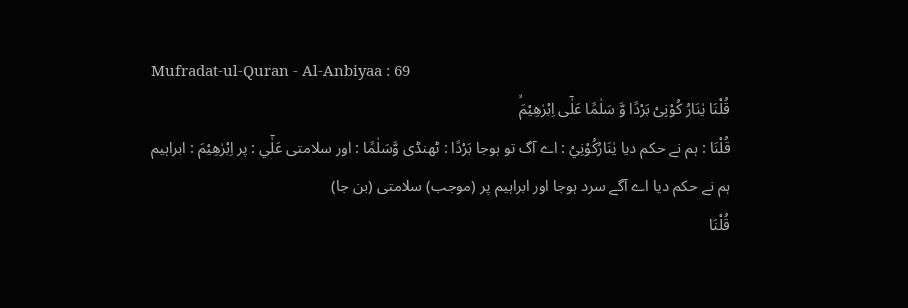Mufradat-ul-Quran - Al-Anbiyaa : 69
قُلْنَا یٰنَارُ كُوْنِیْ بَرْدًا وَّ سَلٰمًا عَلٰۤى اِبْرٰهِیْمَۙ
قُلْنَا : ہم نے حکم دیا يٰنَارُكُوْنِيْ : اے آگ تو ہوجا بَرْدًا : ٹھنڈی وَّسَلٰمًا : اور سلامتی عَلٰٓي : پر اِبْرٰهِيْمَ : ابراہیم
ہم نے حکم دیا اے آگے سرد ہوجا اور ابراہیم پر (موجب) سلامتی (بن جا)
قُلْنَا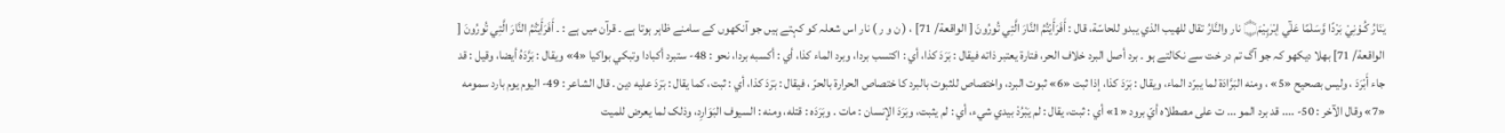يٰنَارُ كُـوْنِيْ بَرْدًا وَّسَلٰمًا عَلٰٓي اِبْرٰہِيْمَ۝ نار والنَّارُ تقال للهيب الذي يبدو للحاسّة، قال : أَفَرَأَيْتُمُ النَّارَ الَّتِي تُورُونَ [ الواقعة/ 71] ، ( ن و ر ) نار اس شعلہ کو کہتے ہیں جو آنکھوں کے سامنے ظاہر ہوتا ہے ۔ قرآن میں ہے : ۔ أَفَرَأَيْتُمُ النَّارَ الَّتِي تُورُونَ [ الواقعة/ 71] بھلا دیکھو کہ جو آگ تم در خت سے نکالتے ہو ۔ برد أصل البرد خلاف الحر، فتارة يعتبر ذاته فيقال : بَرَدَ كذا، أي : اکتسب بردا، وبرد الماء کذا، أي : أكسبه بردا، نحو : 48- ستبرد أکبادا وتبکي بواکيا «4» ويقال : بَرَّدَهُ أيضا، وقیل : قد جاء أَبْرَدَ ، ولیس بصحیح «5» ، ومنه البَرَّادَة لما يبرّد الماء، ويقال : بَرَدَ كذا، إذا ثبت «6» ثبوت البرد، واختصاص للثبوت بالبرد کا ختصاص الحرارة بالحرّ ، فيقال : بَرَدَ كذا، أي : ثبت، كما يقال : بَرَدَ عليه دين . قال الشاعر : 49- الیوم يوم بارد سمومه «7» وقال الآخر : 50- .... قد برد المو ... ت علی مصطلاه أيّ برود «1» أي : ثبت، يقال : لم يَبْرُدْ بيدي شيء، أي : لم يثبت، وبَرَدَ الإنسان : مات . وبَرَدَه : قتله، ومنه : السیوف البَوَارِد، وذلک لما يعرض للمیت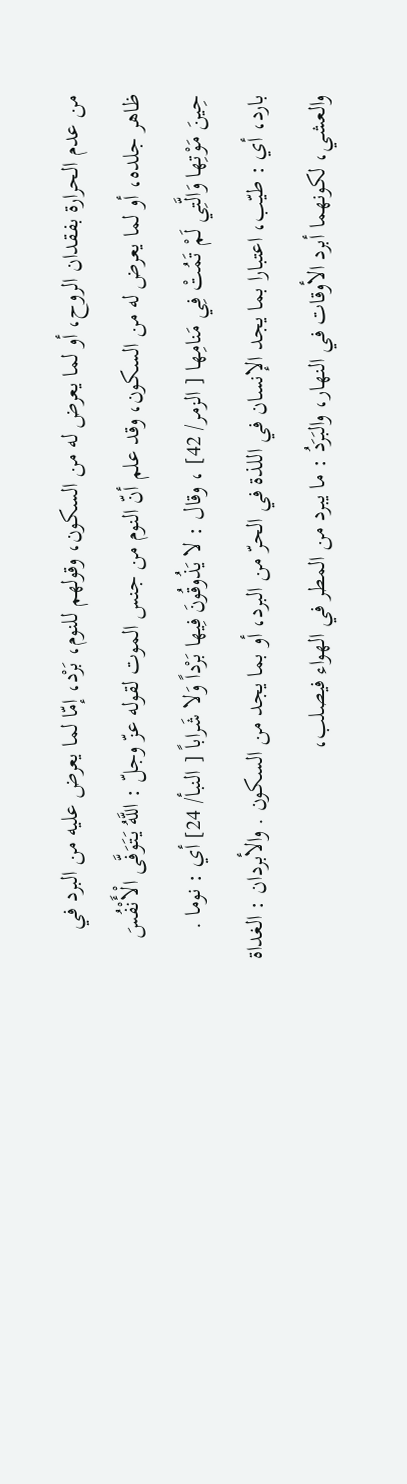من عدم الحرارة بفقدان الروح، أو لما يعرض له من السکون، وقولهم للنوم، بَرْد، إمّا لما يعرض عليه من البرد في ظاهر جلده، أو لما يعرض له من السکون، وقد علم أنّ النوم من جنس الموت لقوله عزّ وجلّ : اللَّهُ يَتَوَفَّى الْأَنْفُسَ حِينَ مَوْتِها وَالَّتِي لَمْ تَمُتْ فِي مَنامِها [ الزمر/ 42] ، وقال : لا يَذُوقُونَ فِيها بَرْداً وَلا شَراباً [ النبأ/ 24] أي : نوما . بارد، أي : طيّب، اعتبارا بما يجد الإنسان في اللذة في الحرّ من البرد، أو بما يجد من السکون . والأبردان : الغداة والعشي، لکونهما أبرد الأوقات في النهار، والبَرَدُ : ما يبرد من المطر في الهواء فيصلب،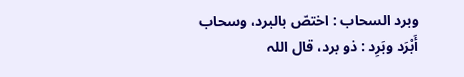وبرد السحاب : اختصّ بالبرد، وسحاب أَبْرَد وبَرِد : ذو برد، قال اللہ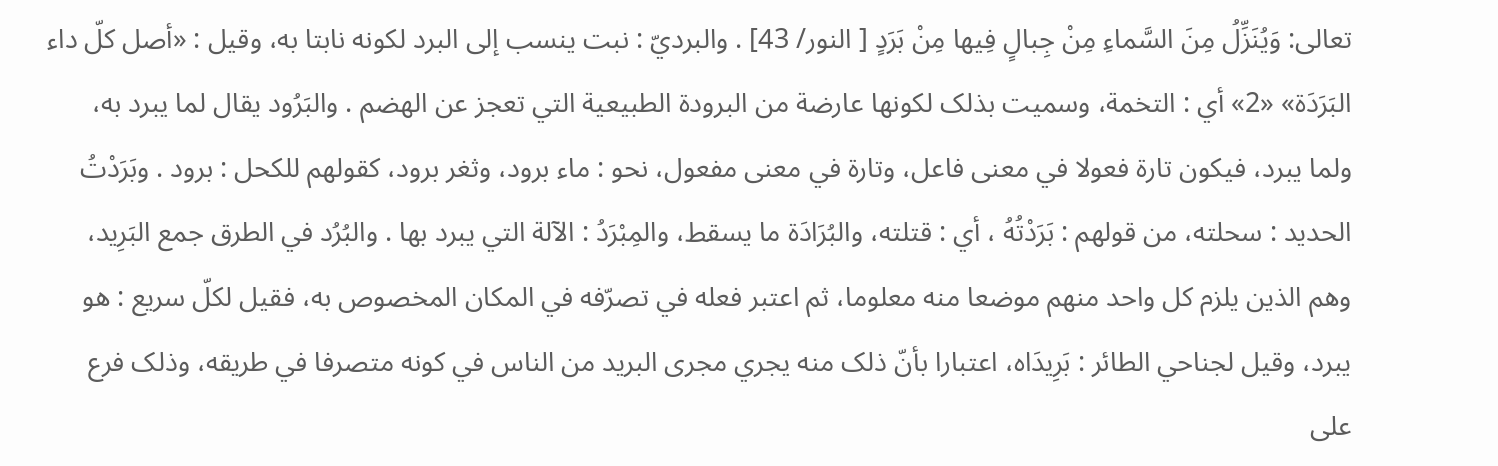تعالی: وَيُنَزِّلُ مِنَ السَّماءِ مِنْ جِبالٍ فِيها مِنْ بَرَدٍ [ النور/ 43] . والبرديّ : نبت ينسب إلى البرد لکونه نابتا به، وقیل : «أصل کلّ داء البَرَدَة» «2» أي : التخمة، وسمیت بذلک لکونها عارضة من البرودة الطبیعية التي تعجز عن الهضم . والبَرُود يقال لما يبرد به، ولما يبرد، فيكون تارة فعولا في معنی فاعل، وتارة في معنی مفعول، نحو : ماء برود، وثغر برود، کقولهم للکحل : برود . وبَرَدْتُ الحدید : سحلته، من قولهم : بَرَدْتُهُ ، أي : قتلته، والبُرَادَة ما يسقط، والمِبْرَدُ : الآلة التي يبرد بها . والبُرُد في الطرق جمع البَرِيد، وهم الذین يلزم کل واحد منهم موضعا منه معلوما، ثم اعتبر فعله في تصرّفه في المکان المخصوص به، فقیل لكلّ سریع : هو يبرد، وقیل لجناحي الطائر : بَرِيدَاه، اعتبارا بأنّ ذلک منه يجري مجری البرید من الناس في كونه متصرفا في طریقه، وذلک فرع علی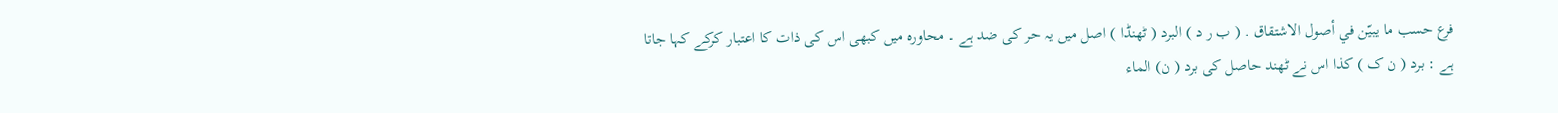فرع حسب ما يبيّن في أصول الاشتقاق . ( ب ر د ) البرد ( ٹھنڈا ) اصل میں یہ حر کی ضد ہے ۔ محاورہ میں کبھی اس کی ذات کا اعتبار کرکے کہا جاتا ہے : برد ( ن ک ) کذا اس نے ٹھند حاصل کی برد ( ن) الماء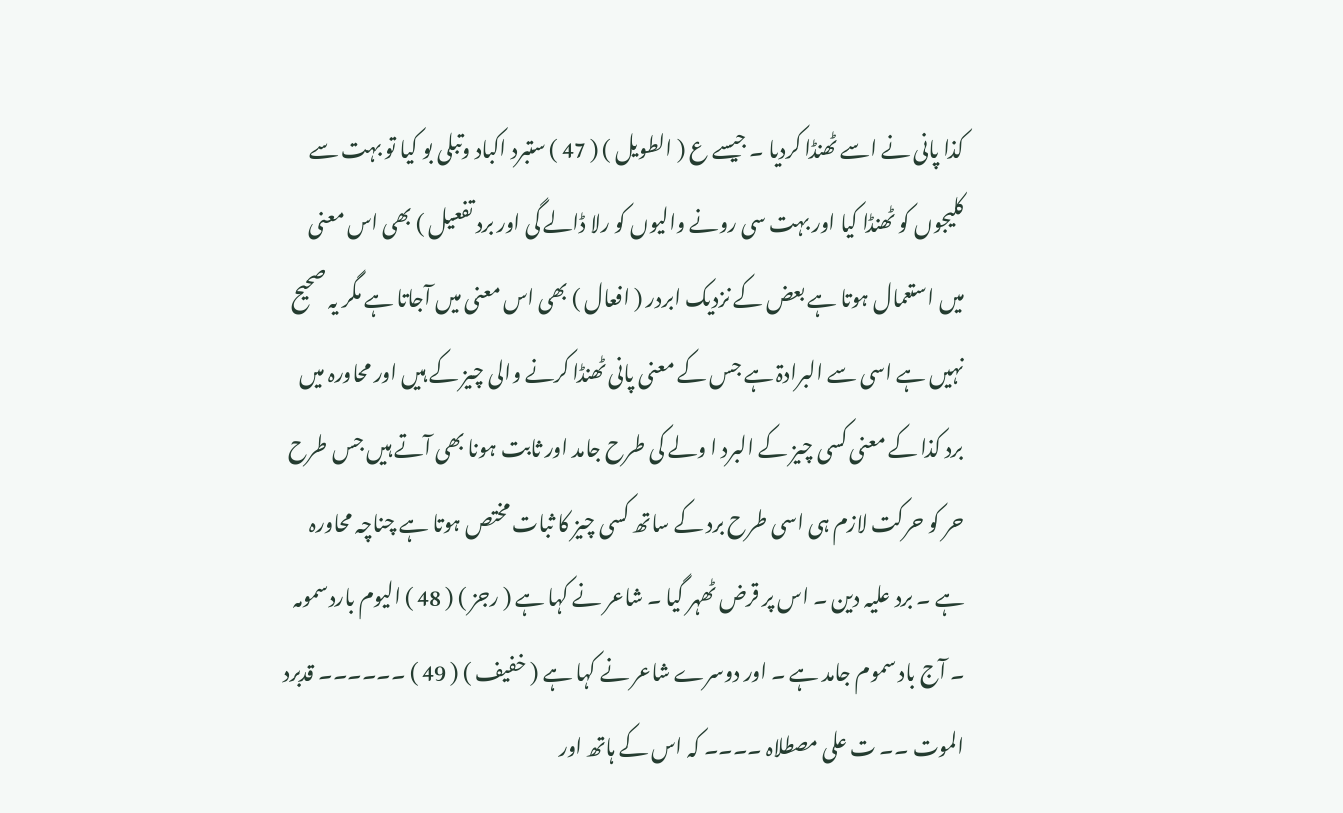کذا پانی نے اسے ٹھنڈا کردیا ۔ جیسے ع ( الطویل ) ( 47 ) ستبرد اکباد وتبلی بو کیا تو بہت سے کلیجوں کو ٹھنڈا کیا اور بہت سی رونے والیوں کو رلا ڈالے گی اور برد تفعیل ) بھی اس معنی میں استعمال ہوتا ہے بعض کے نزدیک ابردر ( افعال ) بھی اس معنی میں آجاتا ہے مگر یہ صحیح نہیں ہے اسی سے البرادۃ ہے جس کے معنی پانی ٹھنڈا کرنے والی چیز کے ہیں اور محاورہ میں برد کذا کے معنی کسی چیز کے البرد ا ولے کی طرح جامد اور ثابت ہونا بھی آتے ہیں جس طرح حر کو حرکت لازم ہی اسی طرح برد کے ساتھ کسی چیز کا ثبات مختص ہوتا ہے چناچہ محاورہ ہے ۔ برد علیہ دین ۔ اس پر قرض ٹھہر گیا ۔ شاعر نے کہا ہے ( رجز ) ( 48 ) الیوم باردسمومہ ۔ آج باد سموم جامد ہے ۔ اور دوسرے شاعر نے کہا ہے ( خفیف ) ( 49 ) ۔۔۔۔۔۔ قدبرد الموت ۔۔ ت علی مصطلاہ ۔۔۔۔ کہ اس کے ہاتھ اور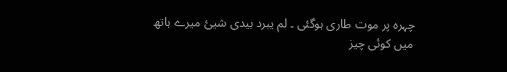چہرہ پر موت طاری ہوگئی ۔ لم یبرد بیدی شیئ میرے ہاتھ میں کوئی چیز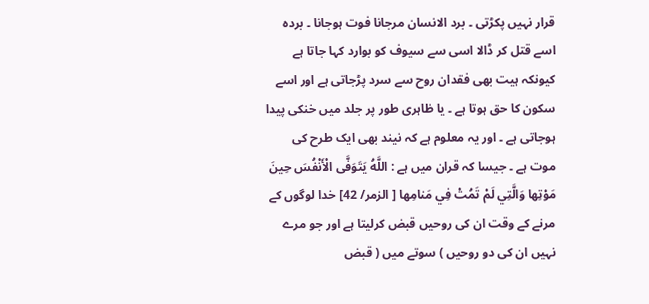قرار نہیں پکڑتی ۔ برد الانسان مرجانا فوت ہوجانا ۔ بردہ اسے قتل کر ڈالا اسی سے سیوف کو بوارد کہا جاتا ہے کیونکہ ہیت بھی فقدان روح سے سرد پڑجاتی ہے اور اسے سکون کا حق ہوتا ہے ۔ یا ظاہری طور پر جلد میں خنکی پیدا ہوجاتی ہے ۔ اور یہ معلوم ہے کہ نیند بھی ایک طرح کی موت ہے ۔ جیسا کہ قران میں ہے : اللَّهُ يَتَوَفَّى الْأَنْفُسَ حِينَ مَوْتِها وَالَّتِي لَمْ تَمُتْ فِي مَنامِها [ الزمر/ 42] خدا لوگوں کے مرنے کے وقت ان کی روحیں قبض کرلیتا ہے اور جو مرے نہیں ان کی دو روحیں ) سوتے میں ( قبض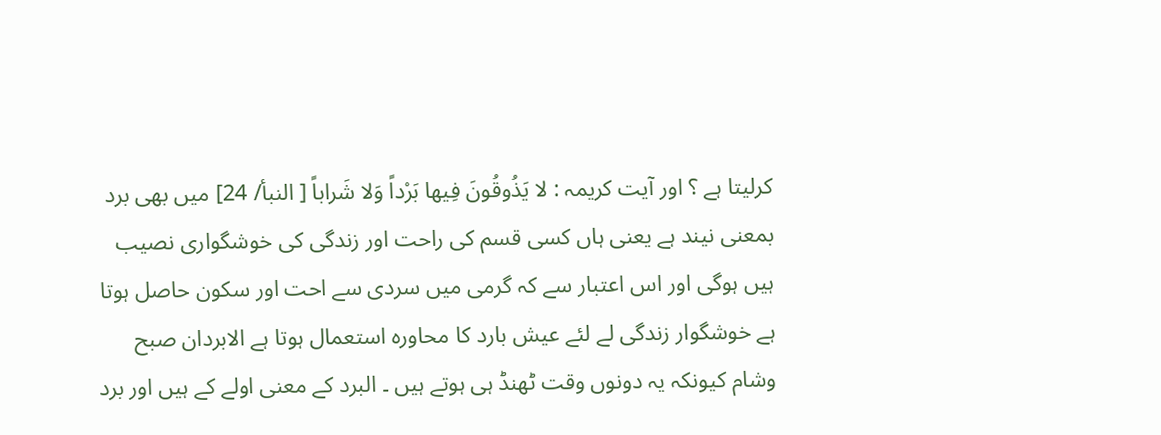کرلیتا ہے ؟ اور آیت کریمہ : لا يَذُوقُونَ فِيها بَرْداً وَلا شَراباً [ النبأ/ 24] میں بھی برد بمعنی نیند ہے یعنی ہاں کسی قسم کی راحت اور زندگی کی خوشگواری نصیب ہیں ہوگی اور اس اعتبار سے کہ گرمی میں سردی سے احت اور سکون حاصل ہوتا ہے خوشگوار زندگی لے لئے عیش بارد کا محاورہ استعمال ہوتا ہے الابردان صبح وشام کیونکہ یہ دونوں وقت ٹھنڈ ہی ہوتے ہیں ۔ البرد کے معنی اولے کے ہیں اور برد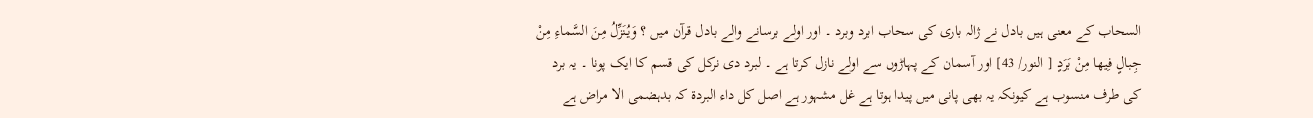السحاب کے معنی ہیں بادل نے ژالہ باری کی سحاب ابرد وبرد ۔ اور اولے برسانے والے بادل قرآن میں ؟ وَيُنَزِّلُ مِنَ السَّماءِ مِنْ جِبالٍ فِيها مِنْ بَرَدٍ [ النور/ 43] اور آسمان کے پہاڑوں سے اولے نازل کرتا ہے ۔ لبرد دی نرکل کی قسم کا ایک پونا ۔ یہ برد کی طرف منسوب ہے کیونکہ یہ بھی پانی میں پیدا ہوتا ہے غل مشہور ہے اصل کل داء البردۃ کہ بدہضمی الا مراض ہے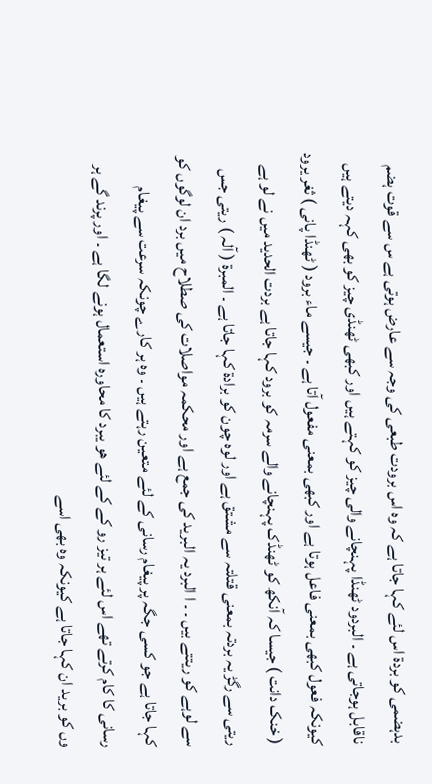بدہضمی کو بردۃ اس لئے کہا جاتا ہے کہ وہ اس برودت طبعی کی وجہ سے عارض ہوتی ہے س سے قوت ہضم ناقابل ہوجاتی ہے ۔ البردود ٹھنڈا پہنچانے والی چیز کو کہتے ہیں اور کبھی ٹھنڈی چیز کو بھی کہہ دیتے ہیں کیونکہ فعول کبھی بمعنی فاعل ہوتا ہے اور کبھی بمعنی مفعول آتا ہے ۔ جیسے ماء برود ( ٹھنڈا پانی ) ثغر یرود ( خنک دانت ) جیسا کہ آنکھ کو ٹھنڈک پہنچانے والے سرمہ کو برود کہا جاتا ہے بردت الحدید میں نے لو ہے ریتی سے رگڑ یہ بردتہ بمعنی قتلتہ سے مشتق ہے اور لوہ چون کو برادۃ کہا جاتا ہے ۔ المبرۃ ( آلہ ) ریتی جس سے لوہے کو ریتتے بیں ۔ ۔ ا البرد یہ البرید کی جمع ہے اور محکمہ مواصلات کی صطلاح میں برد ان لوگوں کو کہا جاتا ہے جو کسی جگہ پر پیغام رسانی کے لئے متعین رہتے ہیں ۔ وہ ہر کارے چونکہ سرعت سے پیغام رسانی کا کام کرتے تھے اس لئے ہر تیز رو کے کے لئے ھو یبرد کا محاورہ استعمال ہونے لگا ہے ۔ اور پرند گے ہر وں کو برید ان کہا جاتا ہے کیونکہ وہ بھی اسے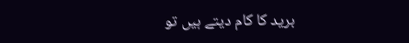برید کا کام دیتے ہیں تو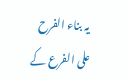یہ بناء الفرح علی الفرع کے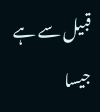قبیل سے ہے جیسا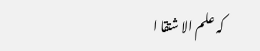کہ علم الا شتقا ا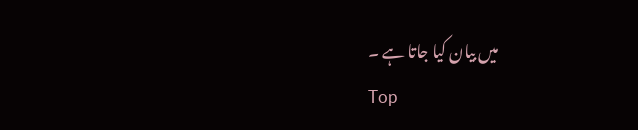میں بیان کیا جاتا ہے ۔
Top